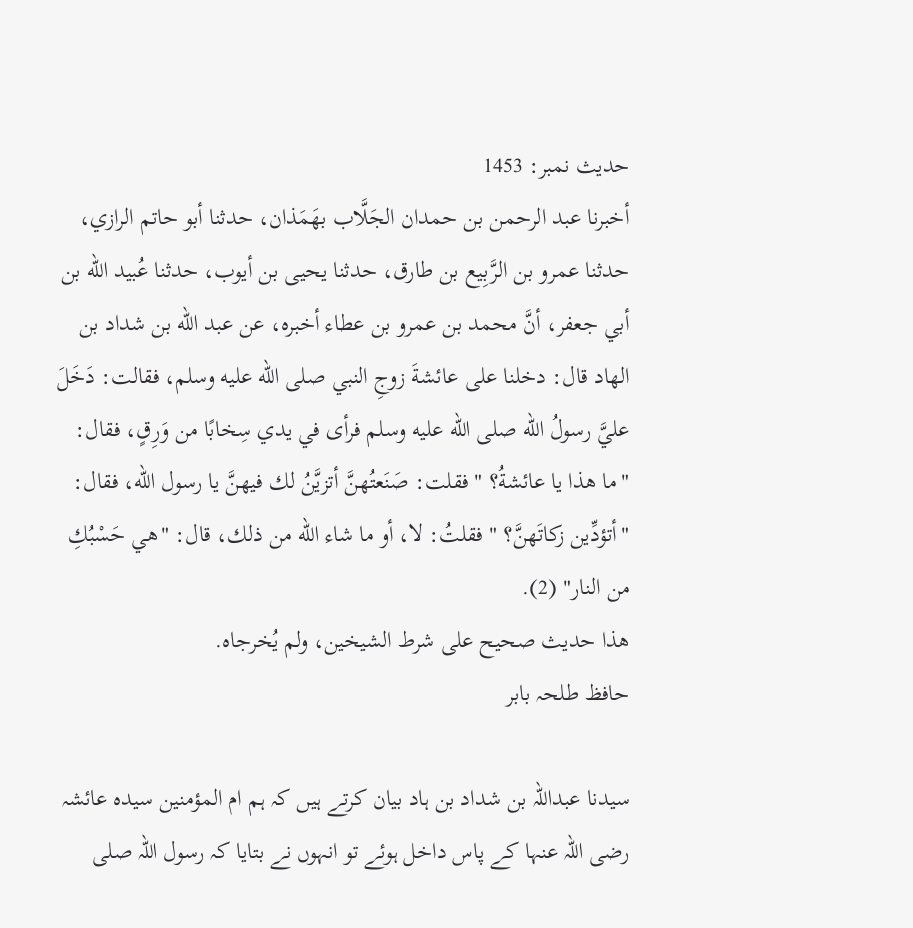حدیث نمبر: 1453
أخبرنا عبد الرحمن بن حمدان الجَلَّاب بهَمَذان، حدثنا أبو حاتم الرازي، حدثنا عمرو بن الرَّبِيع بن طارق، حدثنا يحيى بن أيوب، حدثنا عُبيد الله بن أبي جعفر، أنَّ محمد بن عمرو بن عطاء أخبره، عن عبد الله بن شداد بن الهاد قال: دخلنا على عائشةَ زوجِ النبي صلى الله عليه وسلم، فقالت: دَخَلَ عليَّ رسولُ الله صلى الله عليه وسلم فرأى في يدي سِخابًا من وَرِقٍ، فقال: "ما هذا يا عائشةُ؟ " فقلت: صَنَعتُهنَّ أتزيَّنُ لك فيهنَّ يا رسول الله، فقال: "أتؤدِّين زكاتَهنَّ؟ " فقلتُ: لا، أو ما شاء الله من ذلك، قال: "هي حَسْبُكِ من النار" (2).
هذا حديث صحيح على شرط الشيخين، ولم يُخرجاه.
حافظ طلحہ بابر

سیدنا عبداللہ بن شداد بن ہاد بیان کرتے ہیں کہ ہم ام المؤمنین سیدہ عائشہ رضی اللہ عنہا کے پاس داخل ہوئے تو انہوں نے بتایا کہ رسول اللہ صلى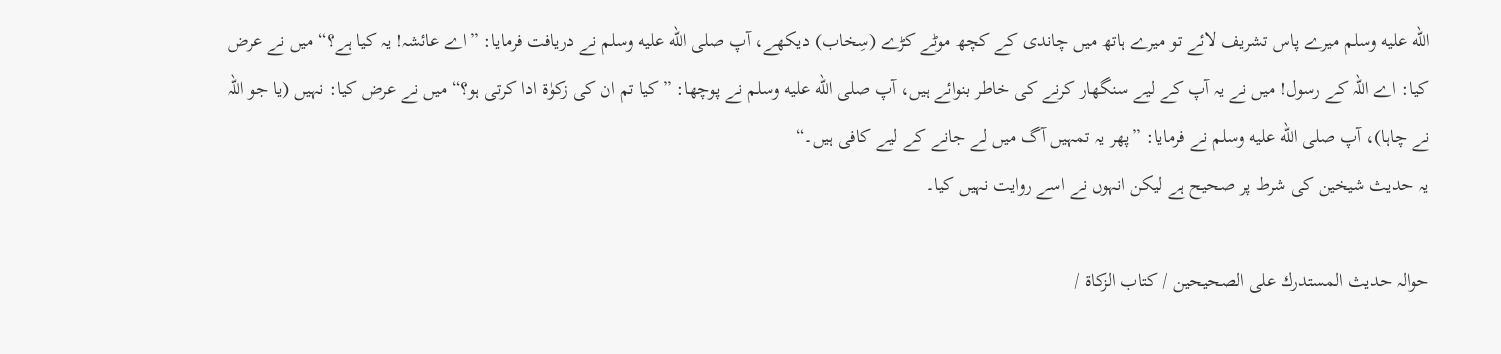الله عليه وسلم میرے پاس تشریف لائے تو میرے ہاتھ میں چاندی کے کچھ موٹے کڑے (سِخاب) دیکھے، آپ صلى الله عليه وسلم نے دریافت فرمایا: ”اے عائشہ! یہ کیا ہے؟“ میں نے عرض کیا: اے اللہ کے رسول! میں نے یہ آپ کے لیے سنگھار کرنے کی خاطر بنوائے ہیں، آپ صلى الله عليه وسلم نے پوچھا: ”کیا تم ان کی زکوٰۃ ادا کرتی ہو؟“ میں نے عرض کیا: نہیں (یا جو اللہ نے چاہا)، آپ صلى الله عليه وسلم نے فرمایا: ”پھر یہ تمہیں آگ میں لے جانے کے لیے کافی ہیں۔“
یہ حدیث شیخین کی شرط پر صحیح ہے لیکن انہوں نے اسے روایت نہیں کیا۔

حوالہ حدیث المستدرك على الصحيحين / كتاب الزكاة /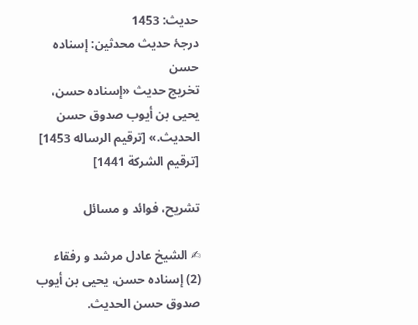حدیث: 1453
درجۂ حدیث محدثین: إسناده حسن
تخریج حدیث «إسناده حسن، يحيى بن أيوب صدوق حسن الحديث.» [ترقيم الرساله 1453] [ترقيم الشركة 1441]

تشریح، فوائد و مسائل

✍ الشیخ عادل مرشد و رفقاء
(2) إسناده حسن، يحيى بن أيوب صدوق حسن الحديث.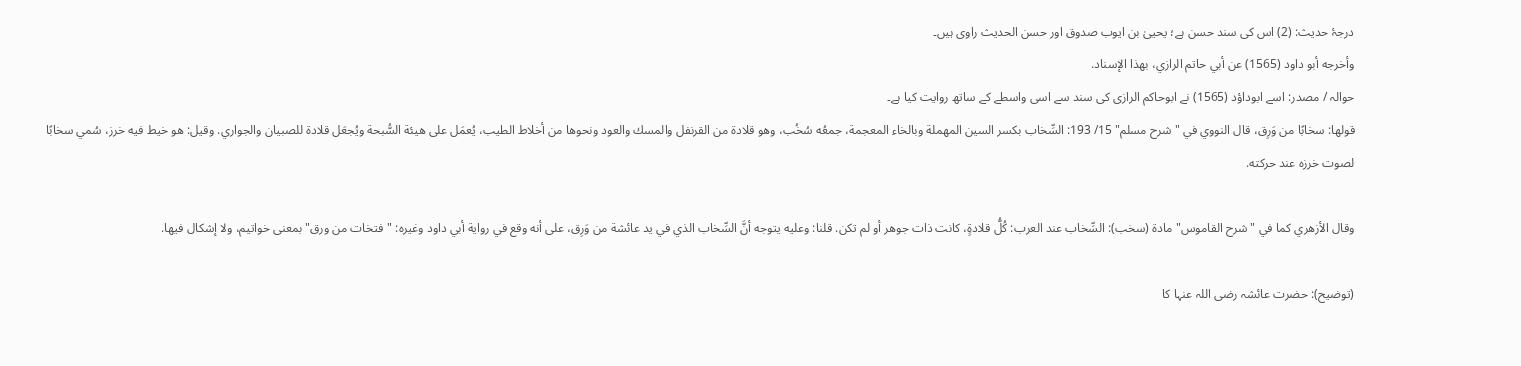درجۂ حدیث: (2) اس کی سند حسن ہے؛ یحییٰ بن ایوب صدوق اور حسن الحدیث راوی ہیں۔
وأخرجه أبو داود (1565) عن أبي حاتم الرازي، بهذا الإسناد.
حوالہ / مصدر: اسے ابوداؤد (1565) نے ابوحاکم الرازی کی سند سے اسی واسطے کے ساتھ روایت کیا ہے۔
قولها: سخابًا من وَرِق، قال النووي في "شرح مسلم" 15/ 193: السِّخاب بكسر السين المهملة وبالخاء المعجمة، جمعُه سُخُب، وهو قلادة من القرنفل والمسك والعود ونحوها من أخلاط الطيب، يُعمَل على هيئة السُّبحة ويُجعَل قلادة للصبيان والجواري. وقيل: هو خيط فيه خرز، سُمي سخابًا لصوت خرزه عند حركته.

وقال الأزهري كما في "شرح القاموس" مادة (سخب): السِّخاب عند العرب: كُلُّ قلادةٍ، كانت ذات جوهر أو لم تكن. قلنا: وعليه يتوجه أنَّ السِّخاب الذي في يد عائشة من وَرِق، على أنه وقع في رواية أبي داود وغيره: "فتخات من ورق" بمعنى خواتيم، ولا إشكال فيها.

(توضیح): حضرت عائشہ رضی اللہ عنہا کا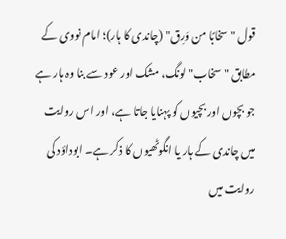قول "سخابًا من وَرِق" (چاندی کا ہار)؛ امام نووی کے مطابق "سخاب" لونگ، مشک اور عود سے بنا وہ ہار ہے جو بچوں اور بچیوں کو پہنایا جاتا ہے، اور اس روایت میں چاندی کے ہار یا انگوٹھیوں کا ذکر ہے۔ ابوداؤد کی روایت میں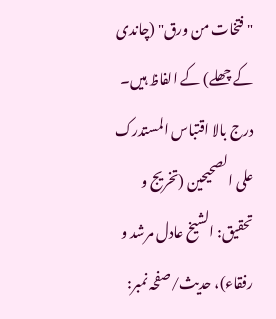"فتخات من ورق" (چاندی کے چھلے) کے الفاظ ہیں۔
درج بالا اقتباس المستدرک علی الصحیحین (تخریج و تحقیق: الشیخ عادل مرشد و رفقاء)، حدیث/صفحہ نمبر: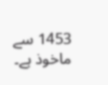1453 سے ماخوذ ہے۔